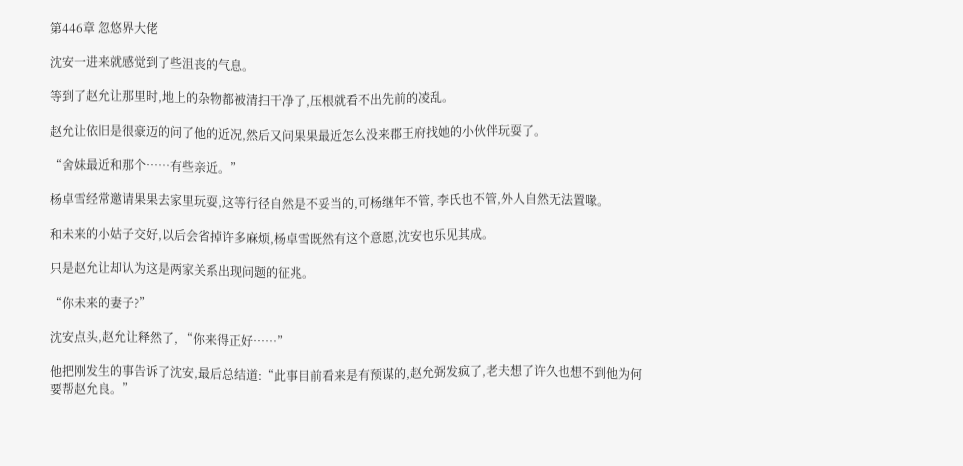第446章 忽悠界大佬

沈安一进来就感觉到了些沮丧的气息。

等到了赵允让那里时,地上的杂物都被清扫干净了,压根就看不出先前的凌乱。

赵允让依旧是很豪迈的问了他的近况,然后又问果果最近怎么没来郡王府找她的小伙伴玩耍了。

“舍妹最近和那个……有些亲近。”

杨卓雪经常邀请果果去家里玩耍,这等行径自然是不妥当的,可杨继年不管, 李氏也不管,外人自然无法置喙。

和未来的小姑子交好,以后会省掉许多麻烦,杨卓雪既然有这个意愿,沈安也乐见其成。

只是赵允让却认为这是两家关系出现问题的征兆。

“你未来的妻子?”

沈安点头,赵允让释然了, “你来得正好……”

他把刚发生的事告诉了沈安,最后总结道:“此事目前看来是有预谋的,赵允弼发疯了,老夫想了许久也想不到他为何要帮赵允良。”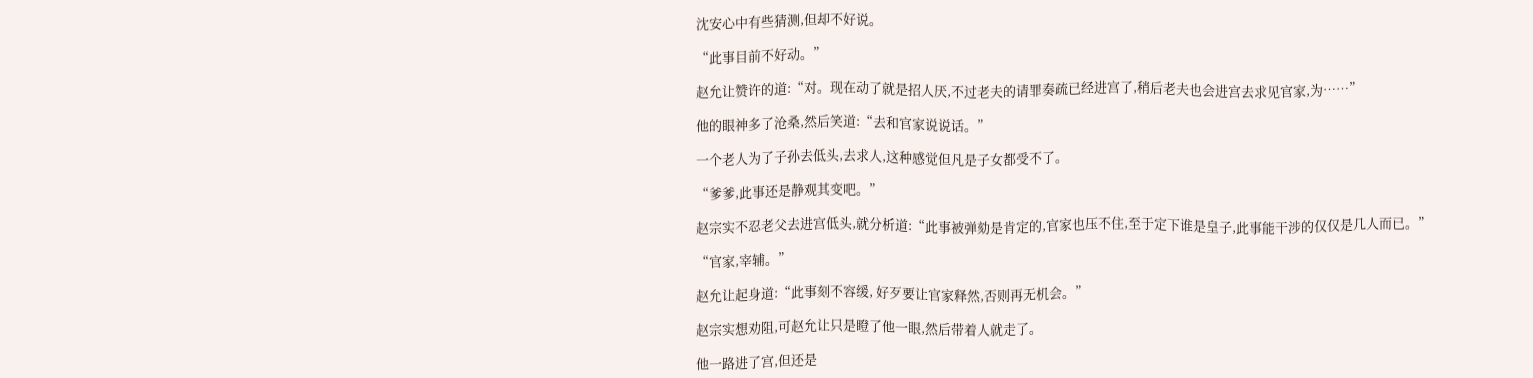沈安心中有些猜测,但却不好说。

“此事目前不好动。”

赵允让赞许的道:“对。现在动了就是招人厌,不过老夫的请罪奏疏已经进宫了,稍后老夫也会进宫去求见官家,为……”

他的眼神多了沧桑,然后笑道:“去和官家说说话。”

一个老人为了子孙去低头,去求人,这种感觉但凡是子女都受不了。

“爹爹,此事还是静观其变吧。”

赵宗实不忍老父去进宫低头,就分析道:“此事被弹劾是肯定的,官家也压不住,至于定下谁是皇子,此事能干涉的仅仅是几人而已。”

“官家,宰辅。”

赵允让起身道:“此事刻不容缓, 好歹要让官家释然,否则再无机会。”

赵宗实想劝阻,可赵允让只是瞪了他一眼,然后带着人就走了。

他一路进了宫,但还是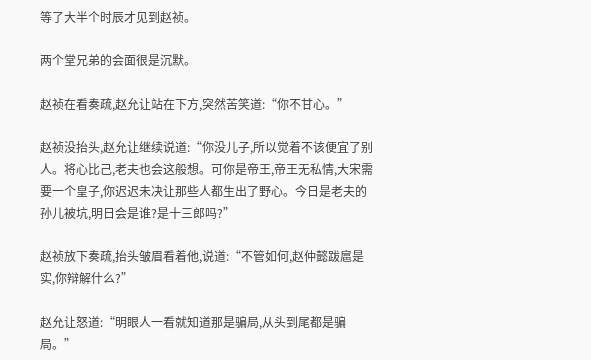等了大半个时辰才见到赵祯。

两个堂兄弟的会面很是沉默。

赵祯在看奏疏,赵允让站在下方,突然苦笑道:“你不甘心。”

赵祯没抬头,赵允让继续说道:“你没儿子,所以觉着不该便宜了别人。将心比己,老夫也会这般想。可你是帝王,帝王无私情,大宋需要一个皇子,你迟迟未决让那些人都生出了野心。今日是老夫的孙儿被坑,明日会是谁?是十三郎吗?”

赵祯放下奏疏,抬头皱眉看着他,说道:“不管如何,赵仲懿跋扈是实,你辩解什么?”

赵允让怒道:“明眼人一看就知道那是骗局,从头到尾都是骗局。”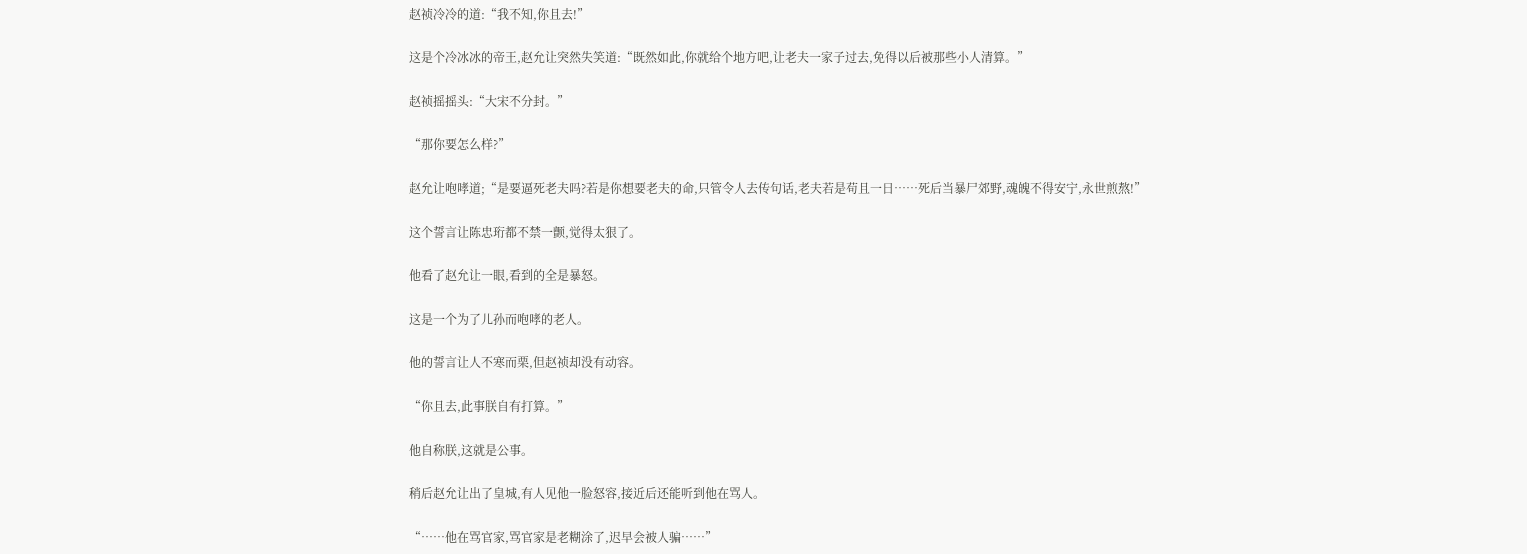赵祯冷冷的道:“我不知,你且去!”

这是个冷冰冰的帝王,赵允让突然失笑道:“既然如此,你就给个地方吧,让老夫一家子过去,免得以后被那些小人清算。”

赵祯摇摇头:“大宋不分封。”

“那你要怎么样?”

赵允让咆哮道;“是要逼死老夫吗?若是你想要老夫的命,只管令人去传句话,老夫若是苟且一日……死后当暴尸郊野,魂魄不得安宁,永世煎熬!”

这个誓言让陈忠珩都不禁一颤,觉得太狠了。

他看了赵允让一眼,看到的全是暴怒。

这是一个为了儿孙而咆哮的老人。

他的誓言让人不寒而栗,但赵祯却没有动容。

“你且去,此事朕自有打算。”

他自称朕,这就是公事。

稍后赵允让出了皇城,有人见他一脸怒容,接近后还能听到他在骂人。

“……他在骂官家,骂官家是老糊涂了,迟早会被人骗……”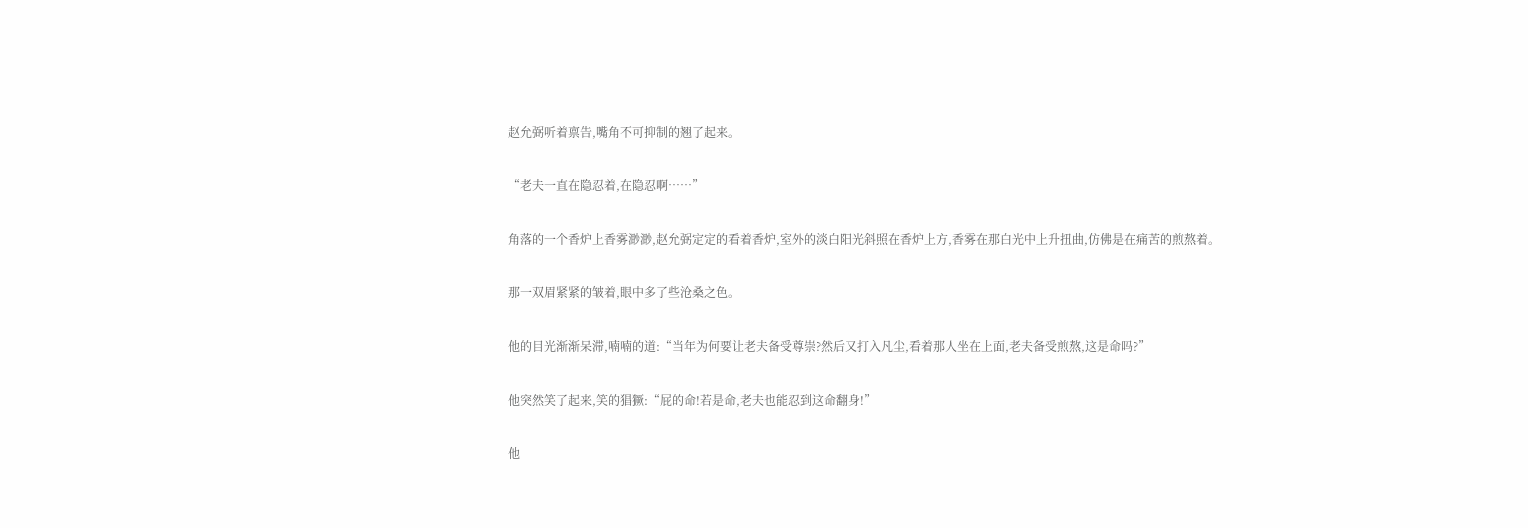赵允弼听着禀告,嘴角不可抑制的翘了起来。

“老夫一直在隐忍着,在隐忍啊……”

角落的一个香炉上香雾渺渺,赵允弼定定的看着香炉,室外的淡白阳光斜照在香炉上方,香雾在那白光中上升扭曲,仿佛是在痛苦的煎熬着。

那一双眉紧紧的皱着,眼中多了些沧桑之色。

他的目光渐渐呆滞,喃喃的道:“当年为何要让老夫备受尊崇?然后又打入凡尘,看着那人坐在上面,老夫备受煎熬,这是命吗?”

他突然笑了起来,笑的猖獗:“屁的命!若是命,老夫也能忍到这命翻身!”

他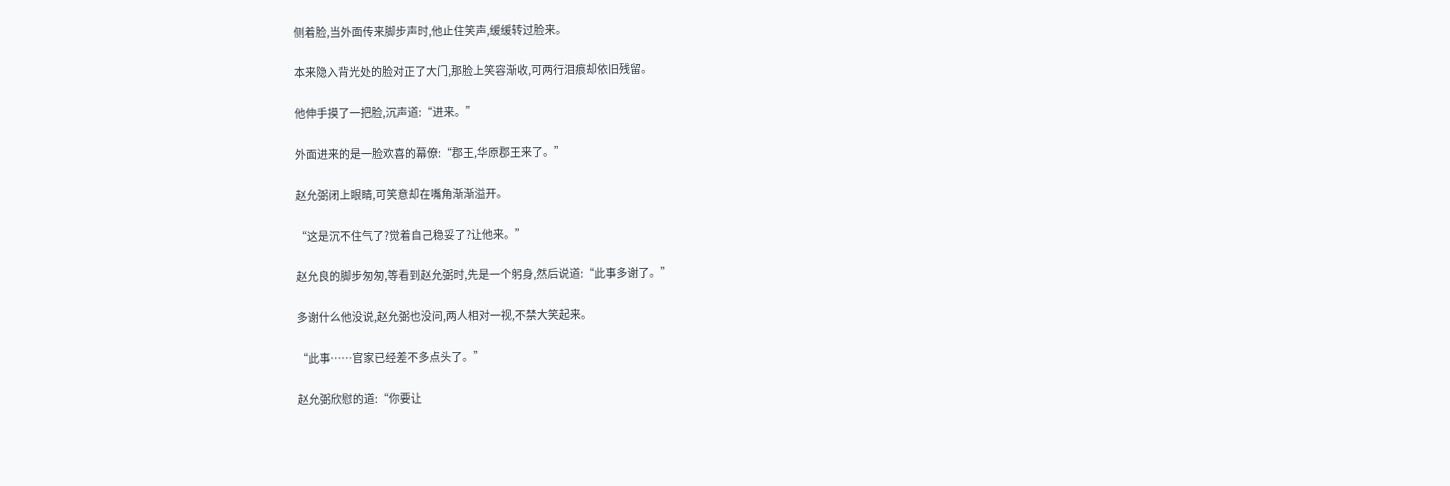侧着脸,当外面传来脚步声时,他止住笑声,缓缓转过脸来。

本来隐入背光处的脸对正了大门,那脸上笑容渐收,可两行泪痕却依旧残留。

他伸手摸了一把脸,沉声道:“进来。”

外面进来的是一脸欢喜的幕僚:“郡王,华原郡王来了。”

赵允弼闭上眼睛,可笑意却在嘴角渐渐溢开。

“这是沉不住气了?觉着自己稳妥了?让他来。”

赵允良的脚步匆匆,等看到赵允弼时,先是一个躬身,然后说道:“此事多谢了。”

多谢什么他没说,赵允弼也没问,两人相对一视,不禁大笑起来。

“此事……官家已经差不多点头了。”

赵允弼欣慰的道:“你要让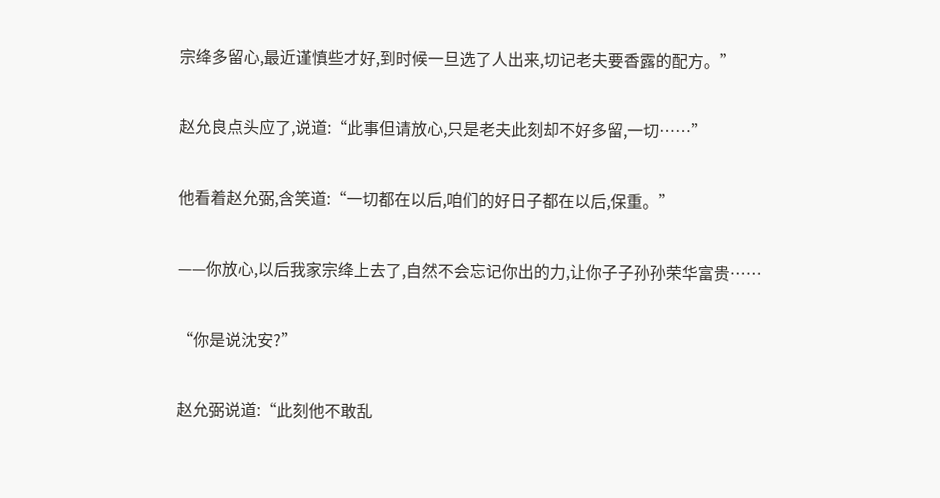宗绛多留心,最近谨慎些才好,到时候一旦选了人出来,切记老夫要香露的配方。”

赵允良点头应了,说道:“此事但请放心,只是老夫此刻却不好多留,一切……”

他看着赵允弼,含笑道:“一切都在以后,咱们的好日子都在以后,保重。”

——你放心,以后我家宗绛上去了,自然不会忘记你出的力,让你子子孙孙荣华富贵……

“你是说沈安?”

赵允弼说道:“此刻他不敢乱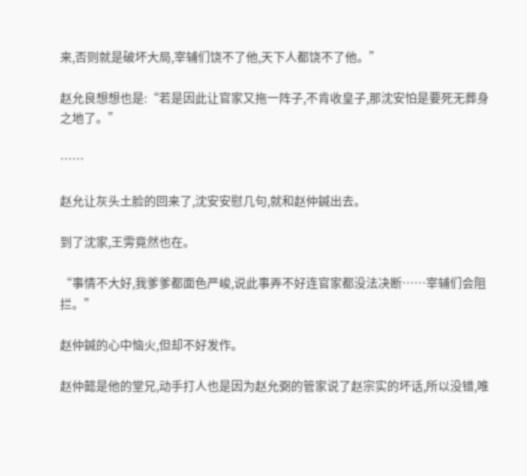来,否则就是破坏大局,宰辅们饶不了他,天下人都饶不了他。”

赵允良想想也是:“若是因此让官家又拖一阵子,不肯收皇子,那沈安怕是要死无葬身之地了。”

……

赵允让灰头土脸的回来了,沈安安慰几句,就和赵仲鍼出去。

到了沈家,王雱竟然也在。

“事情不大好,我爹爹都面色严峻,说此事弄不好连官家都没法决断……宰辅们会阻拦。”

赵仲鍼的心中恼火,但却不好发作。

赵仲懿是他的堂兄,动手打人也是因为赵允弼的管家说了赵宗实的坏话,所以没错,唯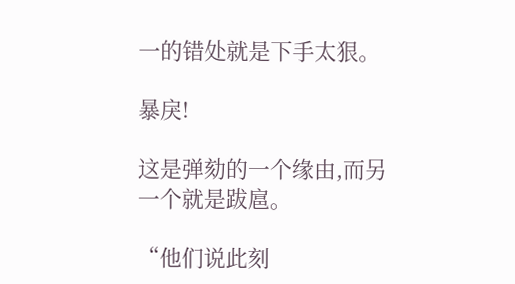一的错处就是下手太狠。

暴戾!

这是弹劾的一个缘由,而另一个就是跋扈。

“他们说此刻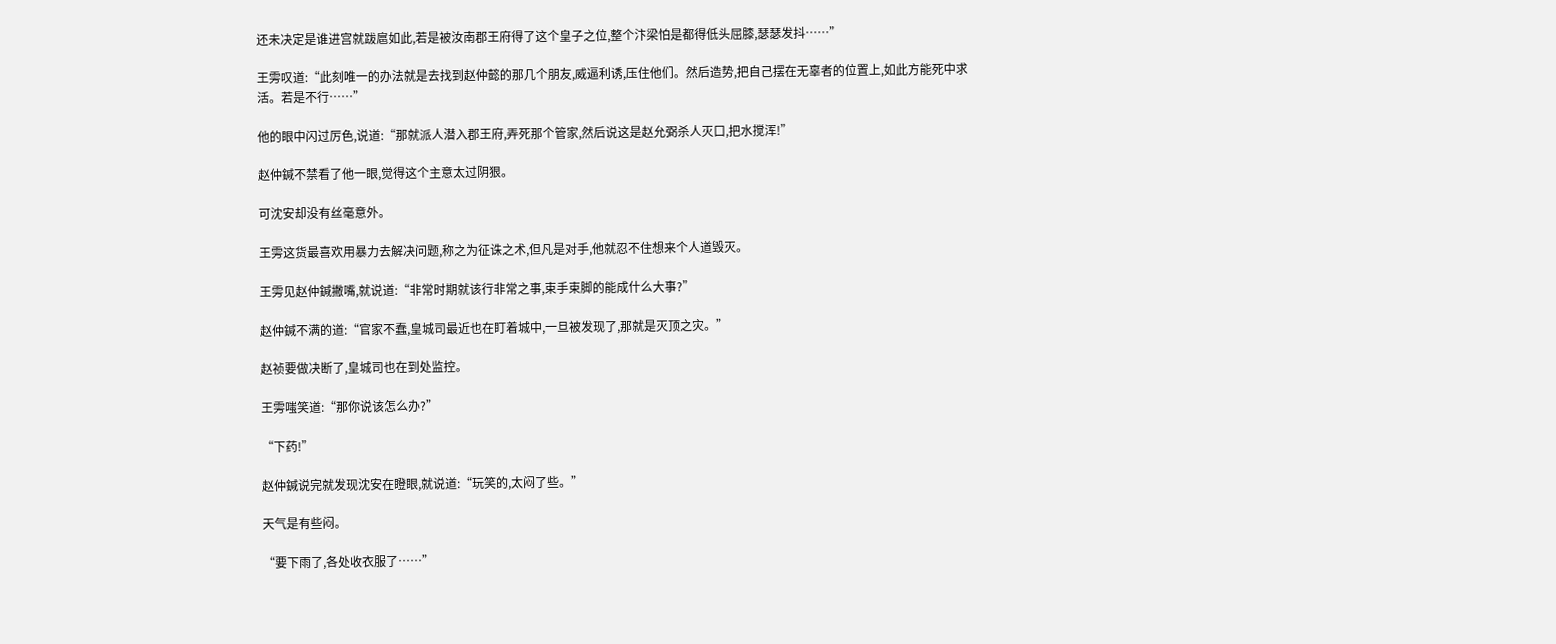还未决定是谁进宫就跋扈如此,若是被汝南郡王府得了这个皇子之位,整个汴梁怕是都得低头屈膝,瑟瑟发抖……”

王雱叹道:“此刻唯一的办法就是去找到赵仲懿的那几个朋友,威逼利诱,压住他们。然后造势,把自己摆在无辜者的位置上,如此方能死中求活。若是不行……”

他的眼中闪过厉色,说道:“那就派人潜入郡王府,弄死那个管家,然后说这是赵允弼杀人灭口,把水搅浑!”

赵仲鍼不禁看了他一眼,觉得这个主意太过阴狠。

可沈安却没有丝毫意外。

王雱这货最喜欢用暴力去解决问题,称之为征诛之术,但凡是对手,他就忍不住想来个人道毁灭。

王雱见赵仲鍼撇嘴,就说道:“非常时期就该行非常之事,束手束脚的能成什么大事?”

赵仲鍼不满的道:“官家不蠢,皇城司最近也在盯着城中,一旦被发现了,那就是灭顶之灾。”

赵祯要做决断了,皇城司也在到处监控。

王雱嗤笑道:“那你说该怎么办?”

“下药!”

赵仲鍼说完就发现沈安在瞪眼,就说道:“玩笑的,太闷了些。”

天气是有些闷。

“要下雨了,各处收衣服了……”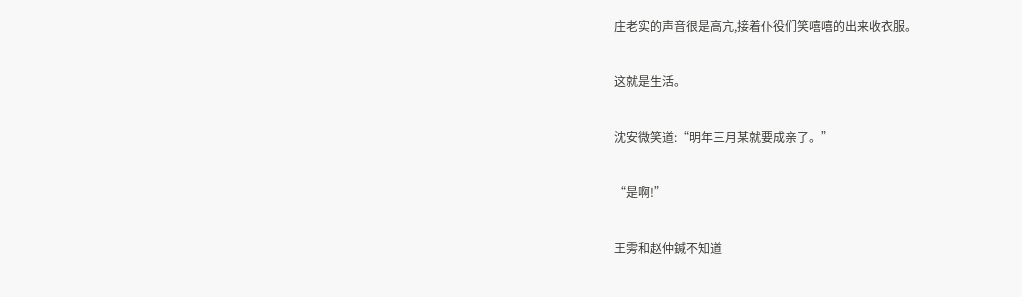庄老实的声音很是高亢,接着仆役们笑嘻嘻的出来收衣服。

这就是生活。

沈安微笑道:“明年三月某就要成亲了。”

“是啊!”

王雱和赵仲鍼不知道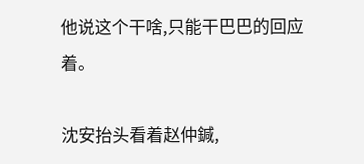他说这个干啥,只能干巴巴的回应着。

沈安抬头看着赵仲鍼,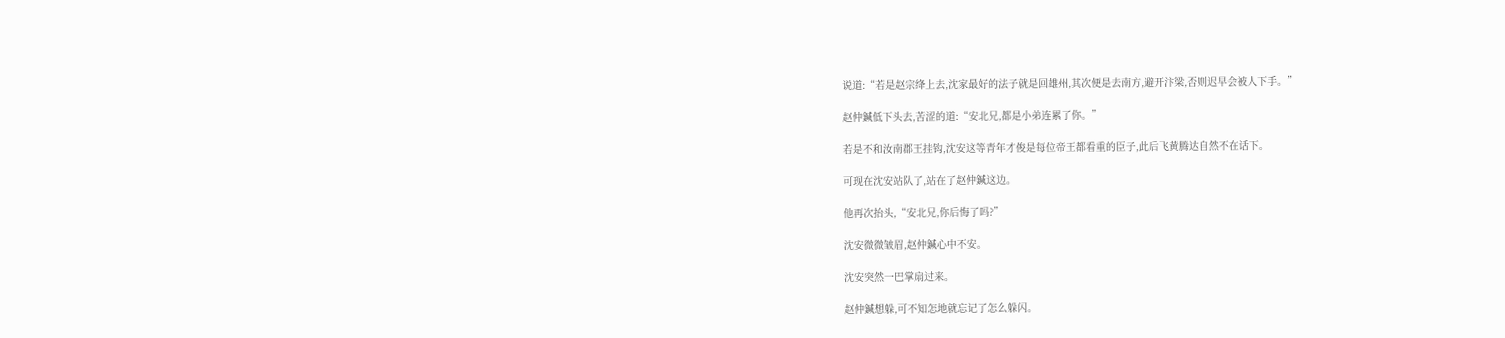说道:“若是赵宗绛上去,沈家最好的法子就是回雄州,其次便是去南方,避开汴梁,否则迟早会被人下手。”

赵仲鍼低下头去,苦涩的道:“安北兄,都是小弟连累了你。”

若是不和汝南郡王挂钩,沈安这等青年才俊是每位帝王都看重的臣子,此后飞黄腾达自然不在话下。

可现在沈安站队了,站在了赵仲鍼这边。

他再次抬头,“安北兄,你后悔了吗?”

沈安微微皱眉,赵仲鍼心中不安。

沈安突然一巴掌扇过来。

赵仲鍼想躲,可不知怎地就忘记了怎么躲闪。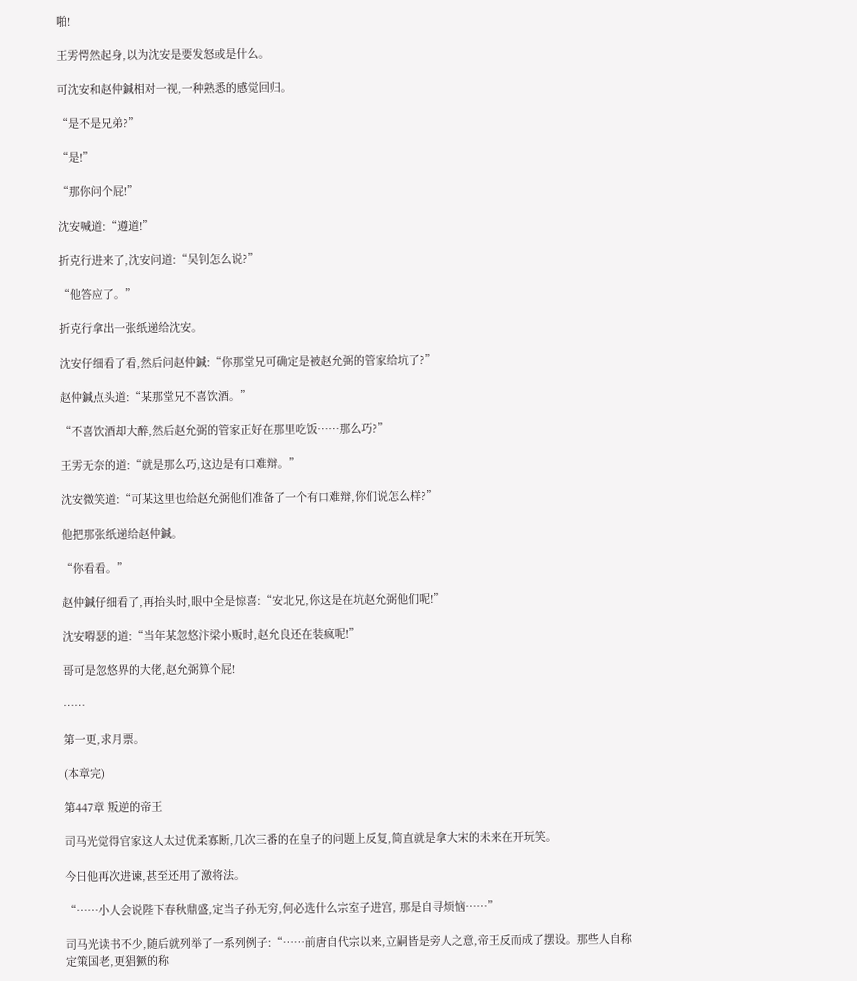啪!

王雱愕然起身,以为沈安是要发怒或是什么。

可沈安和赵仲鍼相对一视,一种熟悉的感觉回归。

“是不是兄弟?”

“是!”

“那你问个屁!”

沈安喊道:“遵道!”

折克行进来了,沈安问道:“吴钊怎么说?”

“他答应了。”

折克行拿出一张纸递给沈安。

沈安仔细看了看,然后问赵仲鍼:“你那堂兄可确定是被赵允弼的管家给坑了?”

赵仲鍼点头道:“某那堂兄不喜饮酒。”

“不喜饮酒却大醉,然后赵允弼的管家正好在那里吃饭……那么巧?”

王雱无奈的道:“就是那么巧,这边是有口难辩。”

沈安微笑道:“可某这里也给赵允弼他们准备了一个有口难辩,你们说怎么样?”

他把那张纸递给赵仲鍼。

“你看看。”

赵仲鍼仔细看了,再抬头时,眼中全是惊喜:“安北兄,你这是在坑赵允弼他们呢!”

沈安嘚瑟的道:“当年某忽悠汴梁小贩时,赵允良还在装疯呢!”

哥可是忽悠界的大佬,赵允弼算个屁!

……

第一更,求月票。

(本章完)

第447章 叛逆的帝王

司马光觉得官家这人太过优柔寡断,几次三番的在皇子的问题上反复,简直就是拿大宋的未来在开玩笑。

今日他再次进谏,甚至还用了激将法。

“……小人会说陛下春秋鼎盛,定当子孙无穷,何必选什么宗室子进宫, 那是自寻烦恼……”

司马光读书不少,随后就列举了一系列例子:“……前唐自代宗以来,立嗣皆是旁人之意,帝王反而成了摆设。那些人自称定策国老,更猖獗的称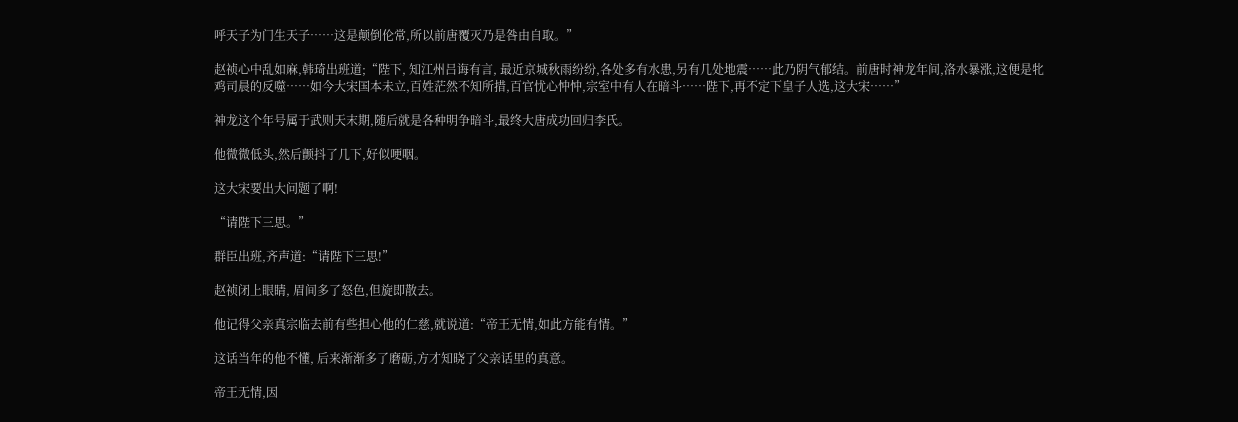呼天子为门生天子……这是颠倒伦常,所以前唐覆灭乃是咎由自取。”

赵祯心中乱如麻,韩琦出班道;“陛下, 知江州吕诲有言, 最近京城秋雨纷纷,各处多有水患,另有几处地震……此乃阴气郁结。前唐时神龙年间,洛水暴涨,这便是牝鸡司晨的反噬……如今大宋国本未立,百姓茫然不知所措,百官忧心忡忡,宗室中有人在暗斗……陛下,再不定下皇子人选,这大宋……”

神龙这个年号属于武则天末期,随后就是各种明争暗斗,最终大唐成功回归李氏。

他微微低头,然后颤抖了几下,好似哽咽。

这大宋要出大问题了啊!

“请陛下三思。”

群臣出班,齐声道:“请陛下三思!”

赵祯闭上眼睛, 眉间多了怒色,但旋即散去。

他记得父亲真宗临去前有些担心他的仁慈,就说道:“帝王无情,如此方能有情。”

这话当年的他不懂, 后来渐渐多了磨砺,方才知晓了父亲话里的真意。

帝王无情,因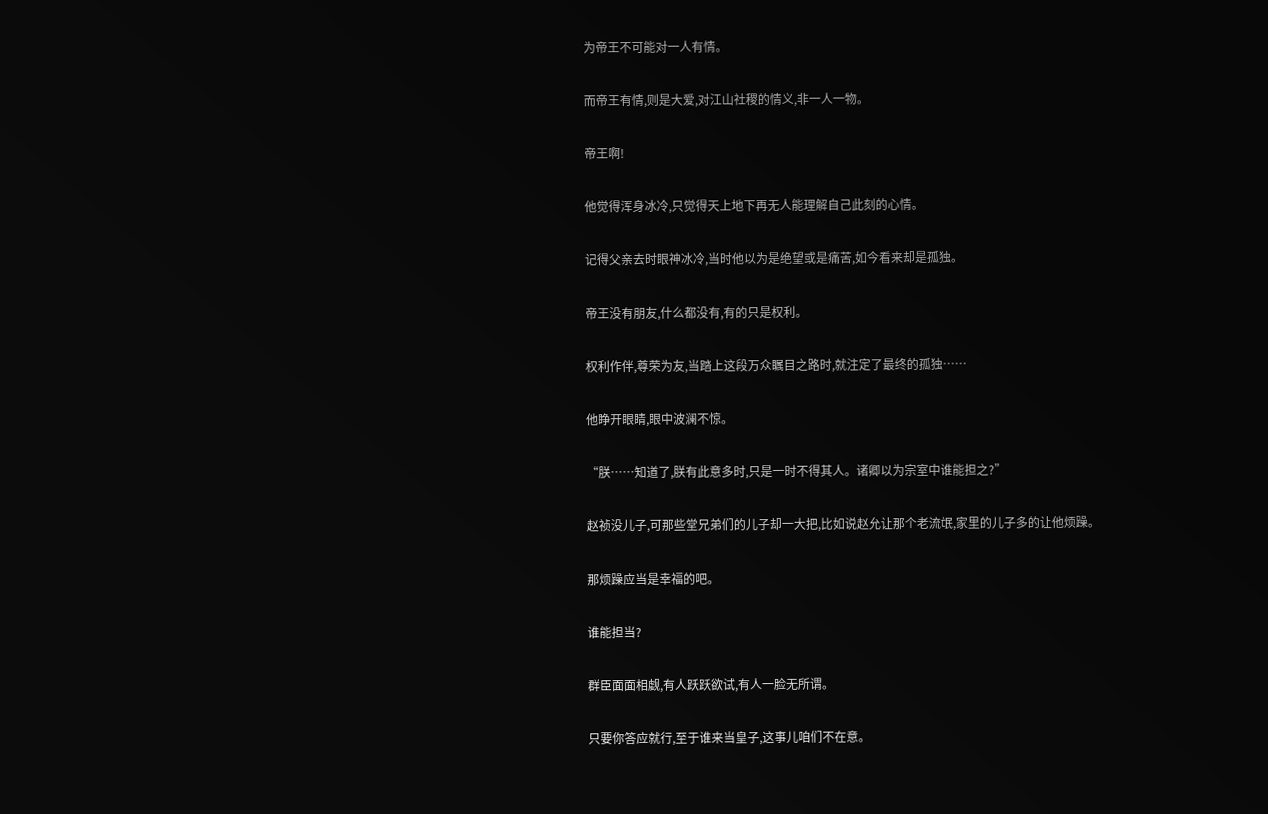为帝王不可能对一人有情。

而帝王有情,则是大爱,对江山社稷的情义,非一人一物。

帝王啊!

他觉得浑身冰冷,只觉得天上地下再无人能理解自己此刻的心情。

记得父亲去时眼神冰冷,当时他以为是绝望或是痛苦,如今看来却是孤独。

帝王没有朋友,什么都没有,有的只是权利。

权利作伴,尊荣为友,当踏上这段万众瞩目之路时,就注定了最终的孤独……

他睁开眼睛,眼中波澜不惊。

“朕……知道了,朕有此意多时,只是一时不得其人。诸卿以为宗室中谁能担之?”

赵祯没儿子,可那些堂兄弟们的儿子却一大把,比如说赵允让那个老流氓,家里的儿子多的让他烦躁。

那烦躁应当是幸福的吧。

谁能担当?

群臣面面相觑,有人跃跃欲试,有人一脸无所谓。

只要你答应就行,至于谁来当皇子,这事儿咱们不在意。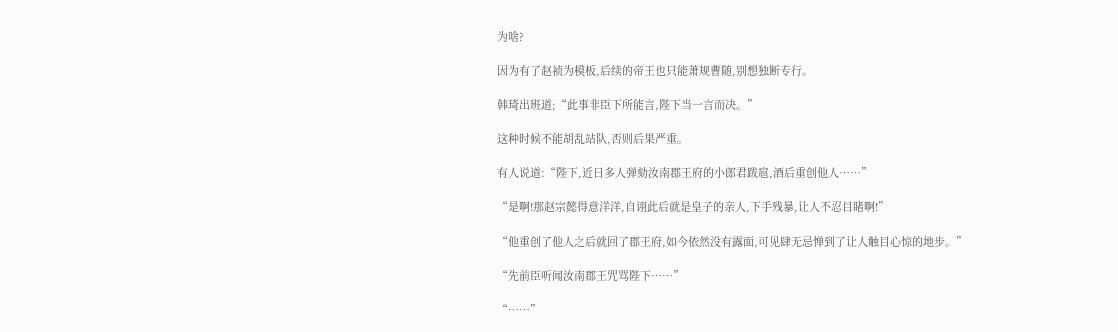为啥?

因为有了赵祯为模板,后续的帝王也只能萧规曹随,别想独断专行。

韩琦出班道;“此事非臣下所能言,陛下当一言而决。”

这种时候不能胡乱站队,否则后果严重。

有人说道:“陛下,近日多人弹劾汝南郡王府的小郎君跋扈,酒后重创他人……”

“是啊!那赵宗懿得意洋洋,自诩此后就是皇子的亲人,下手残暴,让人不忍目睹啊!”

“他重创了他人之后就回了郡王府,如今依然没有露面,可见肆无忌惮到了让人触目心惊的地步。”

“先前臣听闻汝南郡王咒骂陛下……”

“……”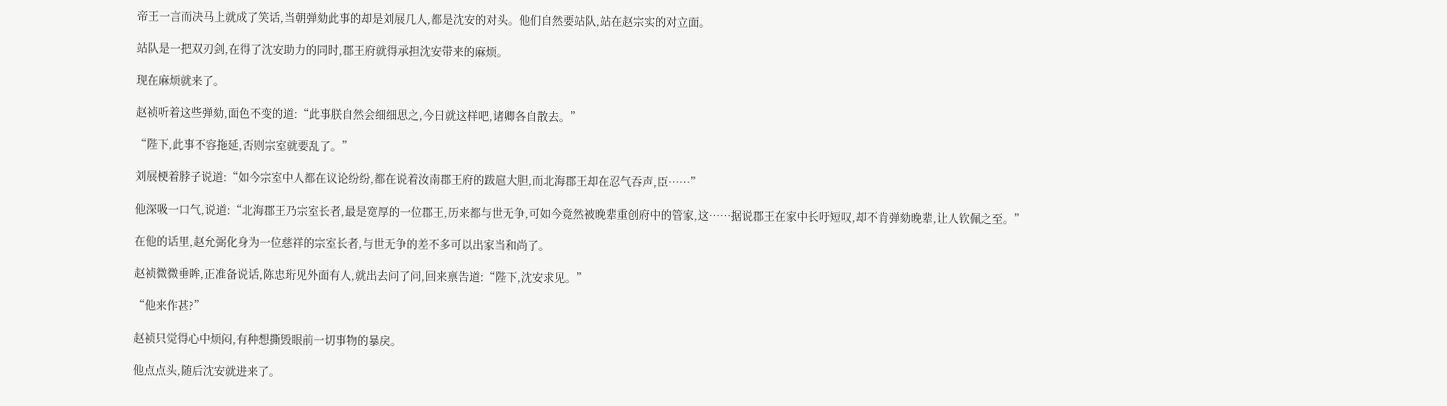帝王一言而决马上就成了笑话,当朝弹劾此事的却是刘展几人,都是沈安的对头。他们自然要站队,站在赵宗实的对立面。

站队是一把双刃剑,在得了沈安助力的同时,郡王府就得承担沈安带来的麻烦。

现在麻烦就来了。

赵祯听着这些弹劾,面色不变的道:“此事朕自然会细细思之,今日就这样吧,诸卿各自散去。”

“陛下,此事不容拖延,否则宗室就要乱了。”

刘展梗着脖子说道:“如今宗室中人都在议论纷纷,都在说着汝南郡王府的跋扈大胆,而北海郡王却在忍气吞声,臣……”

他深吸一口气,说道:“北海郡王乃宗室长者,最是宽厚的一位郡王,历来都与世无争,可如今竟然被晚辈重创府中的管家,这……据说郡王在家中长吁短叹,却不肯弹劾晚辈,让人钦佩之至。”

在他的话里,赵允弼化身为一位慈祥的宗室长者,与世无争的差不多可以出家当和尚了。

赵祯微微垂眸,正准备说话,陈忠珩见外面有人,就出去问了问,回来禀告道:“陛下,沈安求见。”

“他来作甚?”

赵祯只觉得心中烦闷,有种想撕毁眼前一切事物的暴戾。

他点点头,随后沈安就进来了。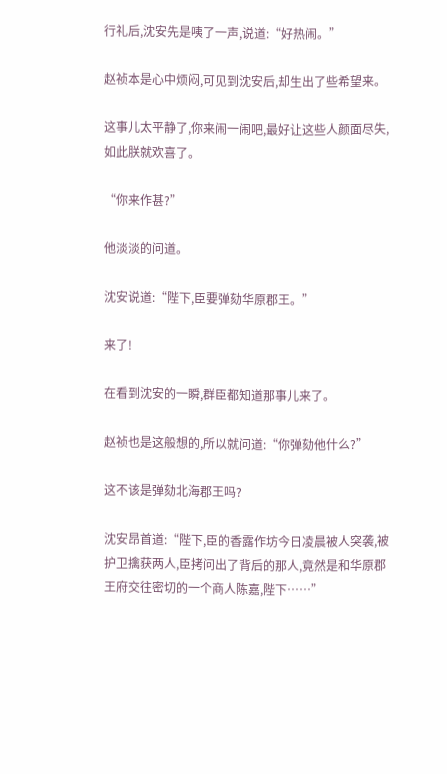行礼后,沈安先是咦了一声,说道:“好热闹。”

赵祯本是心中烦闷,可见到沈安后,却生出了些希望来。

这事儿太平静了,你来闹一闹吧,最好让这些人颜面尽失,如此朕就欢喜了。

“你来作甚?”

他淡淡的问道。

沈安说道:“陛下,臣要弹劾华原郡王。”

来了!

在看到沈安的一瞬,群臣都知道那事儿来了。

赵祯也是这般想的,所以就问道:“你弹劾他什么?”

这不该是弹劾北海郡王吗?

沈安昂首道:“陛下,臣的香露作坊今日凌晨被人突袭,被护卫擒获两人,臣拷问出了背后的那人,竟然是和华原郡王府交往密切的一个商人陈嘉,陛下……”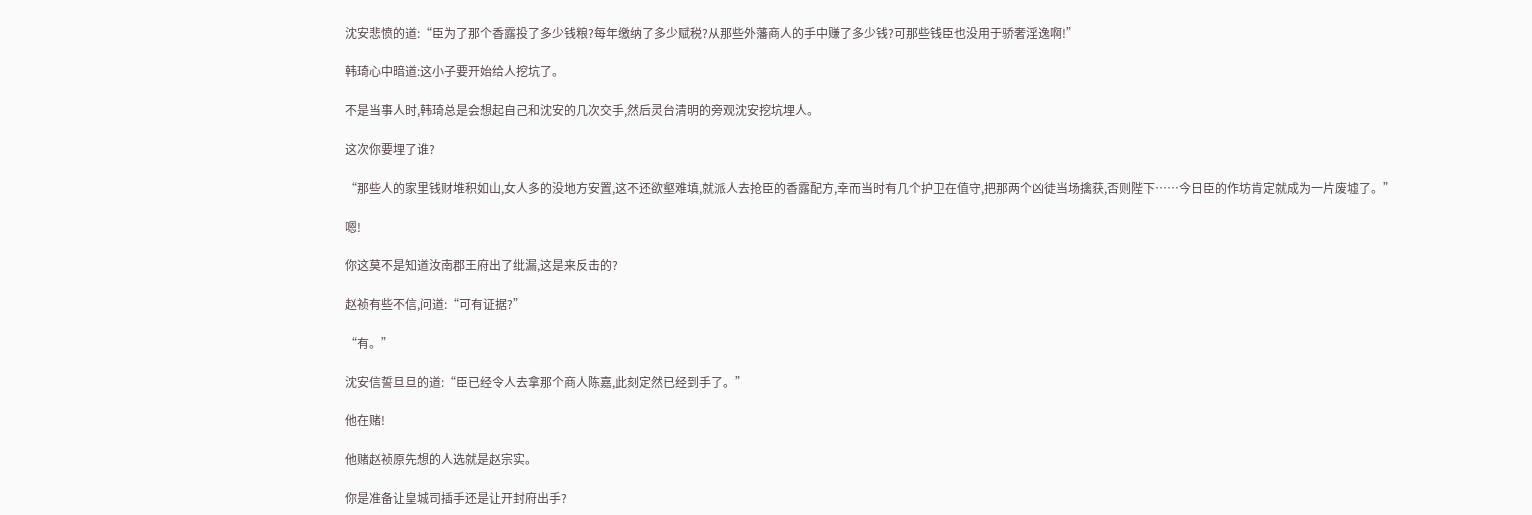沈安悲愤的道:“臣为了那个香露投了多少钱粮?每年缴纳了多少赋税?从那些外藩商人的手中赚了多少钱?可那些钱臣也没用于骄奢淫逸啊!”

韩琦心中暗道:这小子要开始给人挖坑了。

不是当事人时,韩琦总是会想起自己和沈安的几次交手,然后灵台清明的旁观沈安挖坑埋人。

这次你要埋了谁?

“那些人的家里钱财堆积如山,女人多的没地方安置,这不还欲壑难填,就派人去抢臣的香露配方,幸而当时有几个护卫在值守,把那两个凶徒当场擒获,否则陛下……今日臣的作坊肯定就成为一片废墟了。”

嗯!

你这莫不是知道汝南郡王府出了纰漏,这是来反击的?

赵祯有些不信,问道:“可有证据?”

“有。”

沈安信誓旦旦的道:“臣已经令人去拿那个商人陈嘉,此刻定然已经到手了。”

他在赌!

他赌赵祯原先想的人选就是赵宗实。

你是准备让皇城司插手还是让开封府出手?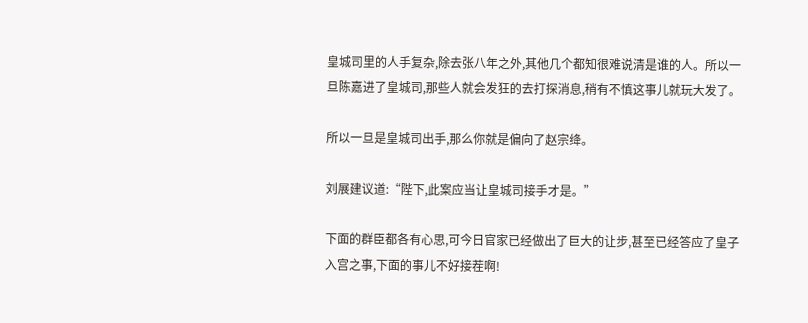皇城司里的人手复杂,除去张八年之外,其他几个都知很难说清是谁的人。所以一旦陈嘉进了皇城司,那些人就会发狂的去打探消息,稍有不慎这事儿就玩大发了。

所以一旦是皇城司出手,那么你就是偏向了赵宗绛。

刘展建议道:“陛下,此案应当让皇城司接手才是。”

下面的群臣都各有心思,可今日官家已经做出了巨大的让步,甚至已经答应了皇子入宫之事,下面的事儿不好接茬啊!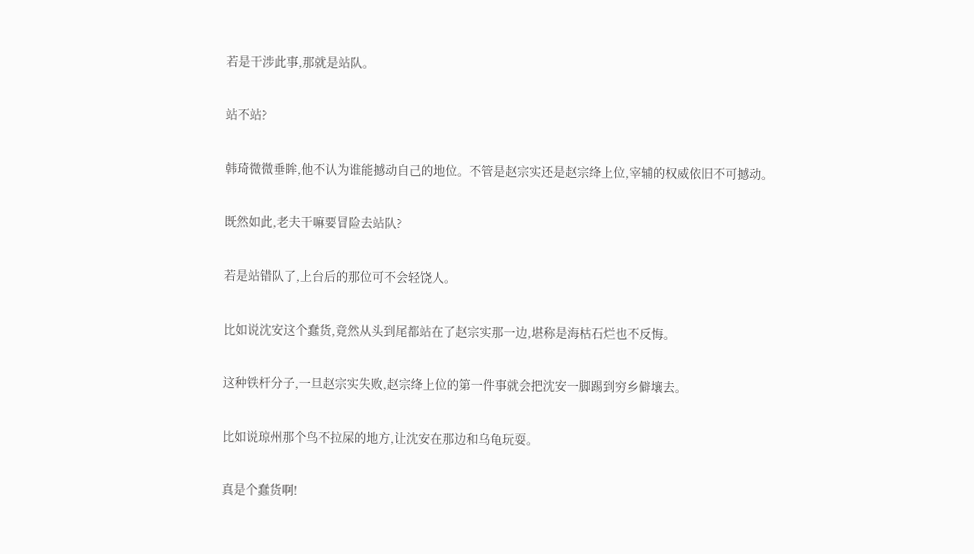若是干涉此事,那就是站队。

站不站?

韩琦微微垂眸,他不认为谁能撼动自己的地位。不管是赵宗实还是赵宗绛上位,宰辅的权威依旧不可撼动。

既然如此,老夫干嘛要冒险去站队?

若是站错队了,上台后的那位可不会轻饶人。

比如说沈安这个蠢货,竟然从头到尾都站在了赵宗实那一边,堪称是海枯石烂也不反悔。

这种铁杆分子,一旦赵宗实失败,赵宗绛上位的第一件事就会把沈安一脚踢到穷乡僻壤去。

比如说琼州那个鸟不拉屎的地方,让沈安在那边和乌龟玩耍。

真是个蠢货啊!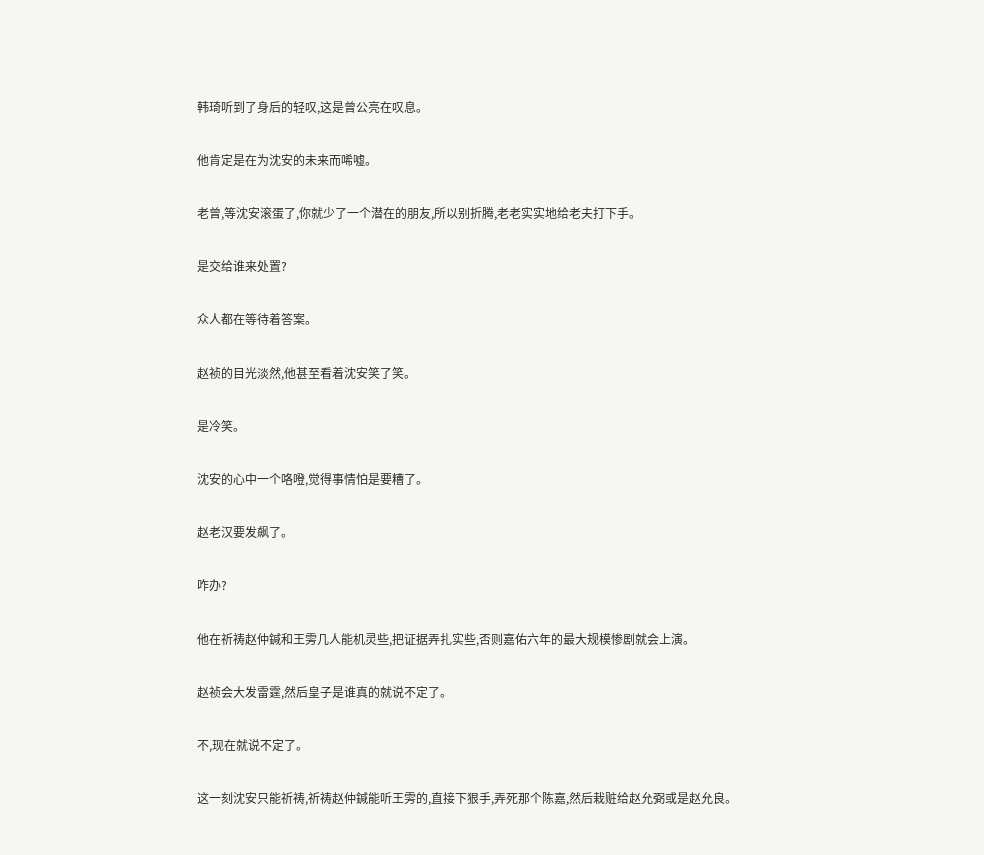韩琦听到了身后的轻叹,这是曾公亮在叹息。

他肯定是在为沈安的未来而唏嘘。

老曾,等沈安滚蛋了,你就少了一个潜在的朋友,所以别折腾,老老实实地给老夫打下手。

是交给谁来处置?

众人都在等待着答案。

赵祯的目光淡然,他甚至看着沈安笑了笑。

是冷笑。

沈安的心中一个咯噔,觉得事情怕是要糟了。

赵老汉要发飙了。

咋办?

他在祈祷赵仲鍼和王雱几人能机灵些,把证据弄扎实些,否则嘉佑六年的最大规模惨剧就会上演。

赵祯会大发雷霆,然后皇子是谁真的就说不定了。

不,现在就说不定了。

这一刻沈安只能祈祷,祈祷赵仲鍼能听王雱的,直接下狠手,弄死那个陈嘉,然后栽赃给赵允弼或是赵允良。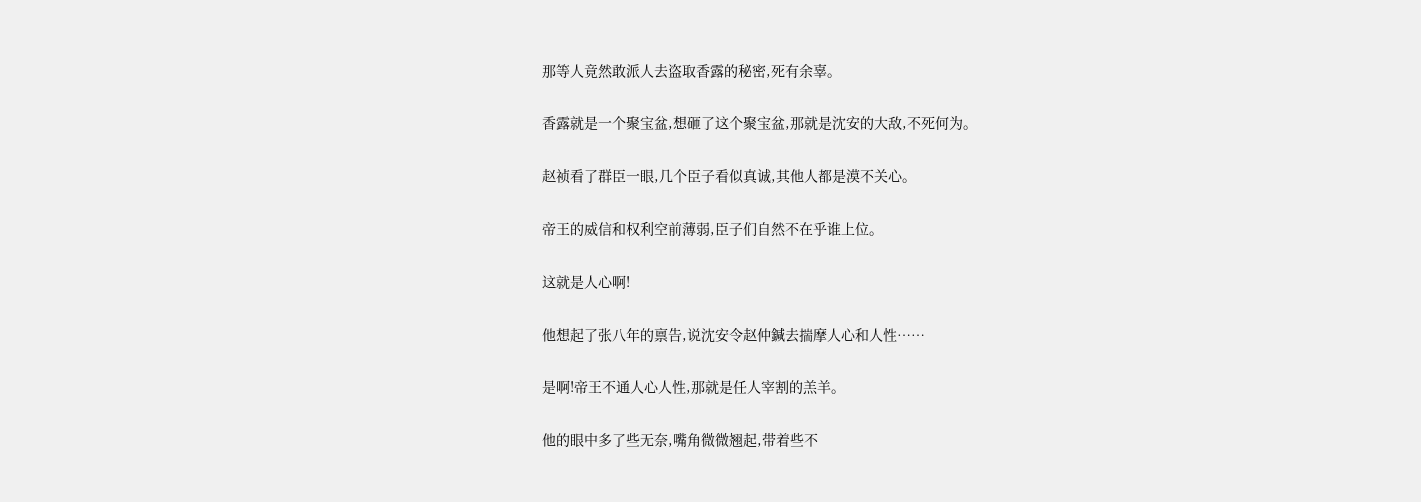那等人竟然敢派人去盗取香露的秘密,死有余辜。

香露就是一个聚宝盆,想砸了这个聚宝盆,那就是沈安的大敌,不死何为。

赵祯看了群臣一眼,几个臣子看似真诚,其他人都是漠不关心。

帝王的威信和权利空前薄弱,臣子们自然不在乎谁上位。

这就是人心啊!

他想起了张八年的禀告,说沈安令赵仲鍼去揣摩人心和人性……

是啊!帝王不通人心人性,那就是任人宰割的羔羊。

他的眼中多了些无奈,嘴角微微翘起,带着些不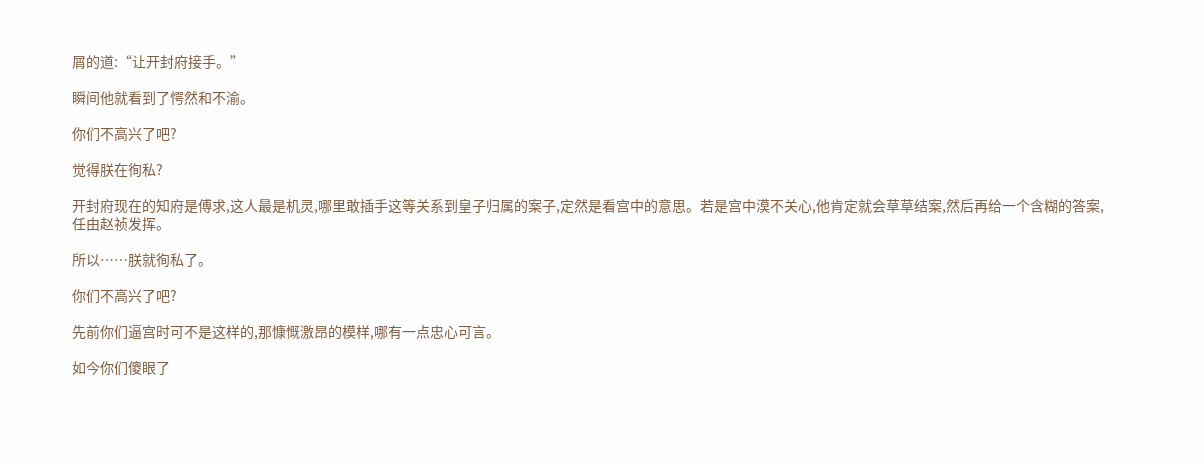屑的道:“让开封府接手。”

瞬间他就看到了愕然和不渝。

你们不高兴了吧?

觉得朕在徇私?

开封府现在的知府是傅求,这人最是机灵,哪里敢插手这等关系到皇子归属的案子,定然是看宫中的意思。若是宫中漠不关心,他肯定就会草草结案,然后再给一个含糊的答案,任由赵祯发挥。

所以……朕就徇私了。

你们不高兴了吧?

先前你们逼宫时可不是这样的,那慷慨激昂的模样,哪有一点忠心可言。

如今你们傻眼了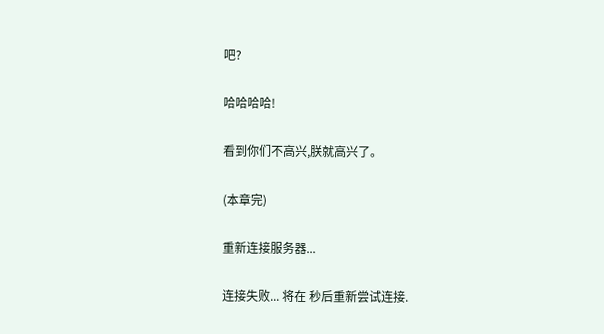吧?

哈哈哈哈!

看到你们不高兴,朕就高兴了。

(本章完)

重新连接服务器...

连接失败... 将在 秒后重新尝试连接.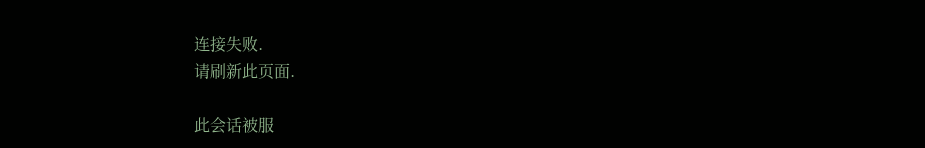连接失败.
请刷新此页面.

此会话被服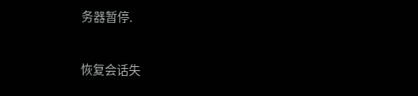务器暂停.

恢复会话失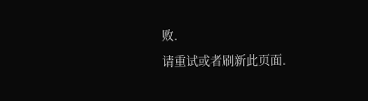败.
请重试或者刷新此页面.